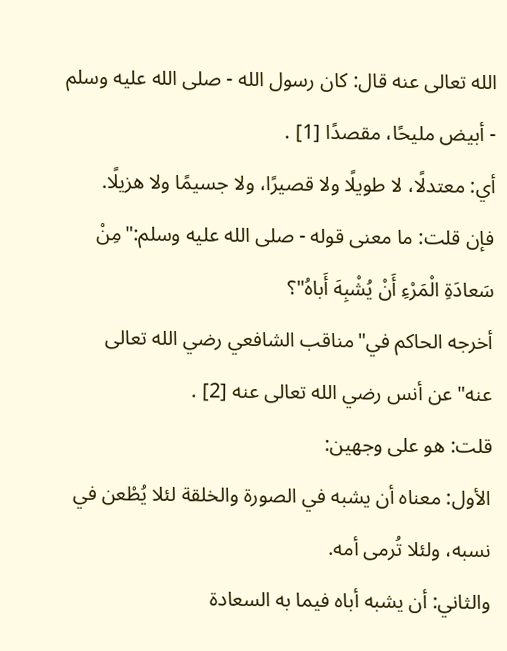الله تعالى عنه قال: كان رسول الله - صلى الله عليه وسلم - أبيض مليحًا، مقصدًا [1] .
أي: معتدلًا، لا طويلًا ولا قصيرًا، ولا جسيمًا ولا هزيلًا.
فإن قلت: ما معنى قوله - صلى الله عليه وسلم:"مِنْ سَعادَةِ الْمَرْءِ أَنْ يُشْبِهَ أَباهُ"؟
أخرجه الحاكم في"مناقب الشافعي رضي الله تعالى عنه"عن أنس رضي الله تعالى عنه [2] .
قلت: هو على وجهين:
الأول: معناه أن يشبه في الصورة والخلقة لئلا يُطْعن في نسبه، ولئلا تُرمى أمه.
والثاني: أن يشبه أباه فيما به السعادة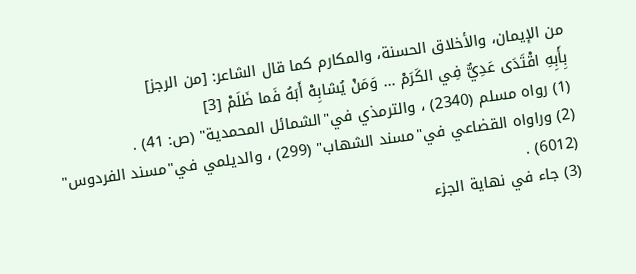من الإيمان، والأخلاق الحسنة، والمكارم كما قال الشاعر: [من الرجز]
بِأَبِهِ اقْتَدَى عَدِيٌّ فِي الكَرَمْ ... وَمَنْ يُشابِهْ أَبَهُ فَما ظَلَمْ [3]
(1) رواه مسلم (2340) ، والترمذي في"الشمائل المحمدية" (ص: 41) .
(2) وراواه القضاعي في"مسند الشهاب" (299) ، والديلمي في"مسند الفردوس" (6012) .
(3) جاء في نهاية الجزء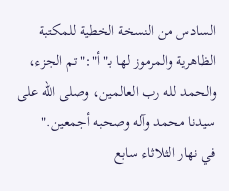السادس من النسخة الخطية للمكتبة الظاهرية والمرموز لها بـ"أ":"تم الجزء، والحمد لله رب العالمين، وصلى الله على سيدنا محمد وآله وصحبه أجمعين."
في نهار الثلاثاء سابع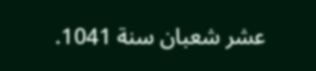عشر شعبان سنة 1041.